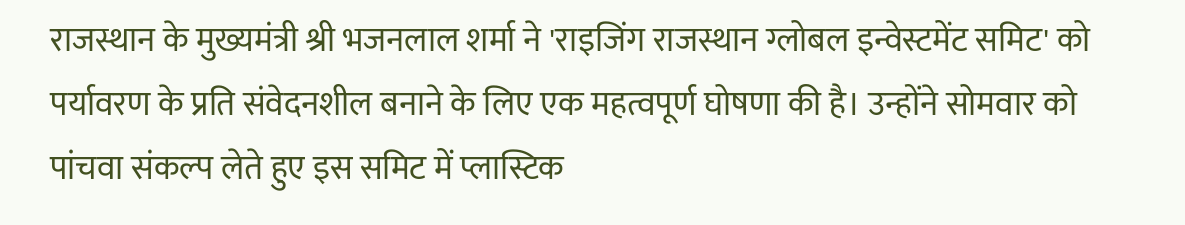राजस्थान के मुख्यमंत्री श्री भजनलाल शर्मा ने 'राइजिंग राजस्थान ग्लोबल इन्वेस्टमेंट समिट' को पर्यावरण के प्रति संवेदनशील बनाने के लिए एक महत्वपूर्ण घोषणा की है। उन्होंने सोमवार को पांचवा संकल्प लेते हुए इस समिट में प्लास्टिक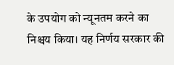के उपयोग को न्यूनतम करने का निश्चय किया। यह निर्णय सरकार की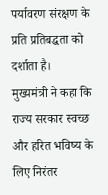पर्यावरण संरक्षण के प्रति प्रतिबद्धता को दर्शाता है।
मुख्यमंत्री ने कहा कि राज्य सरकार स्वच्छ और हरित भविष्य के लिए निरंतर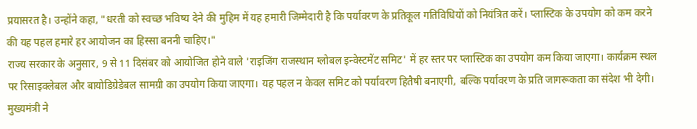प्रयासरत है। उन्होंने कहा, "धरती को स्वच्छ भविष्य देने की मुहिम में यह हमारी जिम्मेदारी है कि पर्यावरण के प्रतिकूल गतिविधियों को नियंत्रित करें। प्लास्टिक के उपयोग को कम करने की यह पहल हमारे हर आयोजन का हिस्सा बननी चाहिए।"
राज्य सरकार के अनुसार, 9 से 11 दिसंबर को आयोजित होने वाले 'राइजिंग राजस्थान ग्लोबल इन्वेस्टमेंट समिट' में हर स्तर पर प्लास्टिक का उपयोग कम किया जाएगा। कार्यक्रम स्थल पर रिसाइक्लेबल और बायोडिग्रेडेबल सामग्री का उपयोग किया जाएगा। यह पहल न केवल समिट को पर्यावरण हितैषी बनाएगी, बल्कि पर्यावरण के प्रति जागरूकता का संदेश भी देगी।
मुख्यमंत्री ने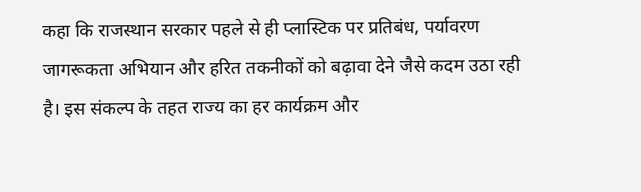कहा कि राजस्थान सरकार पहले से ही प्लास्टिक पर प्रतिबंध, पर्यावरण जागरूकता अभियान और हरित तकनीकों को बढ़ावा देने जैसे कदम उठा रही है। इस संकल्प के तहत राज्य का हर कार्यक्रम और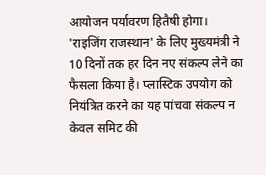आयोजन पर्यावरण हितैषी होगा।
'राइजिंग राजस्थान' के लिए मुख्यमंत्री ने 10 दिनों तक हर दिन नए संकल्प लेने का फैसला किया है। प्लास्टिक उपयोग को नियंत्रित करने का यह पांचवा संकल्प न केवल समिट की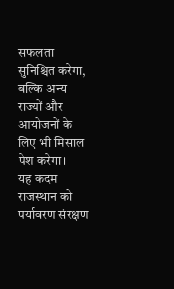सफलता सुनिश्चित करेगा, बल्कि अन्य राज्यों और आयोजनों के लिए भी मिसाल पेश करेगा।
यह कदम राजस्थान को पर्यावरण संरक्षण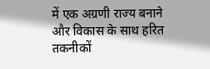में एक अग्रणी राज्य बनाने और विकास के साथ हरित तकनीकों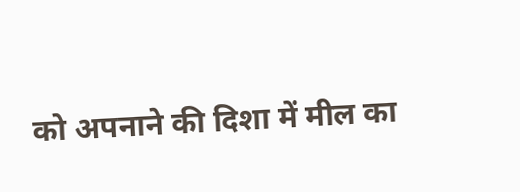को अपनाने की दिशा में मील का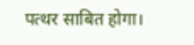पत्थर साबित होगा।